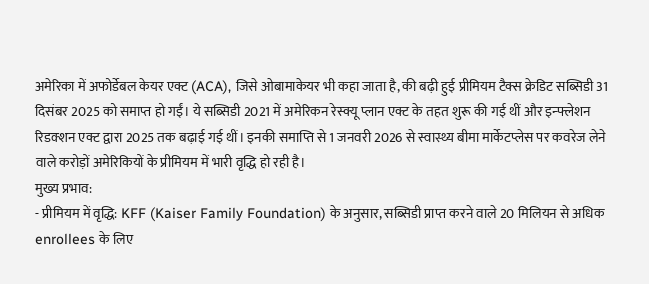अमेरिका में अफोर्डेबल केयर एक्ट (ACA), जिसे ओबामाकेयर भी कहा जाता है, की बढ़ी हुई प्रीमियम टैक्स क्रेडिट सब्सिडी 31 दिसंबर 2025 को समाप्त हो गईं। ये सब्सिडी 2021 में अमेरिकन रेस्क्यू प्लान एक्ट के तहत शुरू की गई थीं और इन्फ्लेशन रिडक्शन एक्ट द्वारा 2025 तक बढ़ाई गई थीं। इनकी समाप्ति से 1 जनवरी 2026 से स्वास्थ्य बीमा मार्केटप्लेस पर कवरेज लेने वाले करोड़ों अमेरिकियों के प्रीमियम में भारी वृद्धि हो रही है।
मुख्य प्रभाव:
- प्रीमियम में वृद्धि: KFF (Kaiser Family Foundation) के अनुसार, सब्सिडी प्राप्त करने वाले 20 मिलियन से अधिक enrollees के लिए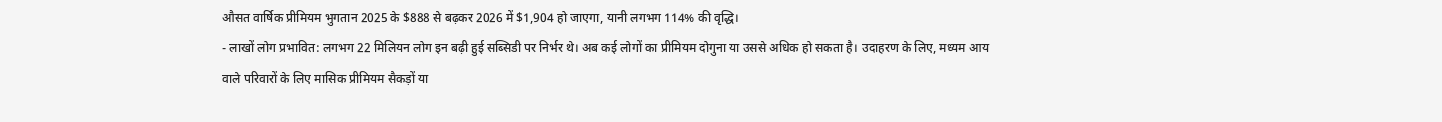औसत वार्षिक प्रीमियम भुगतान 2025 के $888 से बढ़कर 2026 में $1,904 हो जाएगा, यानी लगभग 114% की वृद्धि।
- लाखों लोग प्रभावित: लगभग 22 मिलियन लोग इन बढ़ी हुई सब्सिडी पर निर्भर थे। अब कई लोगों का प्रीमियम दोगुना या उससे अधिक हो सकता है। उदाहरण के लिए, मध्यम आय वाले परिवारों के लिए मासिक प्रीमियम सैकड़ों या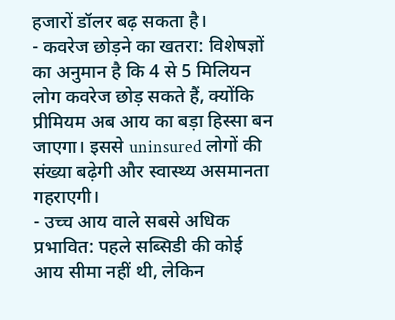हजारों डॉलर बढ़ सकता है।
- कवरेज छोड़ने का खतरा: विशेषज्ञों का अनुमान है कि 4 से 5 मिलियन लोग कवरेज छोड़ सकते हैं, क्योंकि प्रीमियम अब आय का बड़ा हिस्सा बन जाएगा। इससे uninsured लोगों की संख्या बढ़ेगी और स्वास्थ्य असमानता गहराएगी।
- उच्च आय वाले सबसे अधिक प्रभावित: पहले सब्सिडी की कोई आय सीमा नहीं थी, लेकिन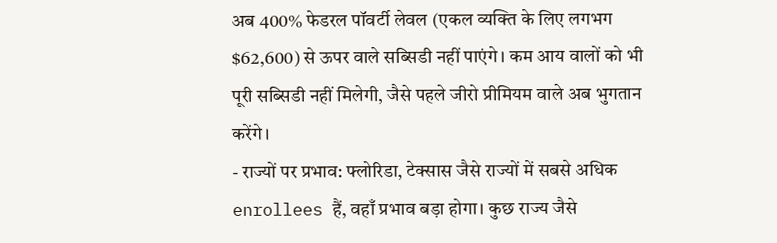अब 400% फेडरल पॉवर्टी लेवल (एकल व्यक्ति के लिए लगभग $62,600) से ऊपर वाले सब्सिडी नहीं पाएंगे। कम आय वालों को भी पूरी सब्सिडी नहीं मिलेगी, जैसे पहले जीरो प्रीमियम वाले अब भुगतान करेंगे।
- राज्यों पर प्रभाव: फ्लोरिडा, टेक्सास जैसे राज्यों में सबसे अधिक enrollees हैं, वहाँ प्रभाव बड़ा होगा। कुछ राज्य जैसे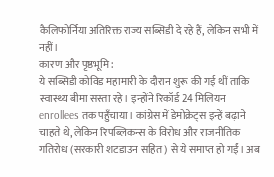कैलिफोर्निया अतिरिक्त राज्य सब्सिडी दे रहे हैं, लेकिन सभी में नहीं।
कारण और पृष्ठभूमि:
ये सब्सिडी कोविड महामारी के दौरान शुरू की गई थीं ताकि स्वास्थ्य बीमा सस्ता रहे। इन्होंने रिकॉर्ड 24 मिलियन enrollees तक पहुँचाया। कांग्रेस में डेमोक्रेट्स इन्हें बढ़ाने चाहते थे, लेकिन रिपब्लिकन्स के विरोध और राजनीतिक गतिरोध (सरकारी शटडाउन सहित) से ये समाप्त हो गईं। अब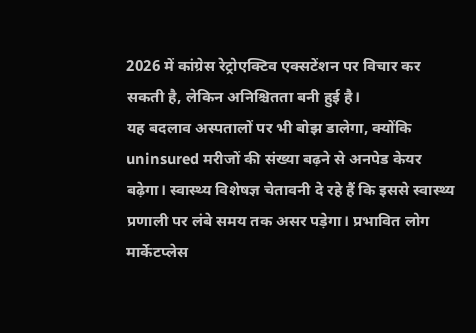2026 में कांग्रेस रेट्रोएक्टिव एक्सटेंशन पर विचार कर सकती है, लेकिन अनिश्चितता बनी हुई है।
यह बदलाव अस्पतालों पर भी बोझ डालेगा, क्योंकि uninsured मरीजों की संख्या बढ़ने से अनपेड केयर बढ़ेगा। स्वास्थ्य विशेषज्ञ चेतावनी दे रहे हैं कि इससे स्वास्थ्य प्रणाली पर लंबे समय तक असर पड़ेगा। प्रभावित लोग मार्केटप्लेस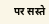पर सस्ते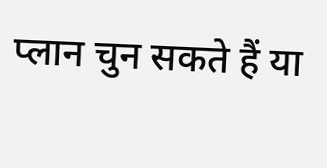प्लान चुन सकते हैं या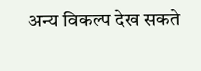अन्य विकल्प देख सकते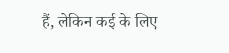हैं, लेकिन कई के लिए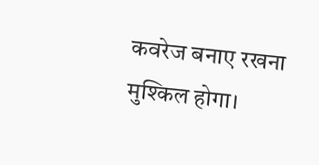कवरेज बनाए रखना मुश्किल होगा।